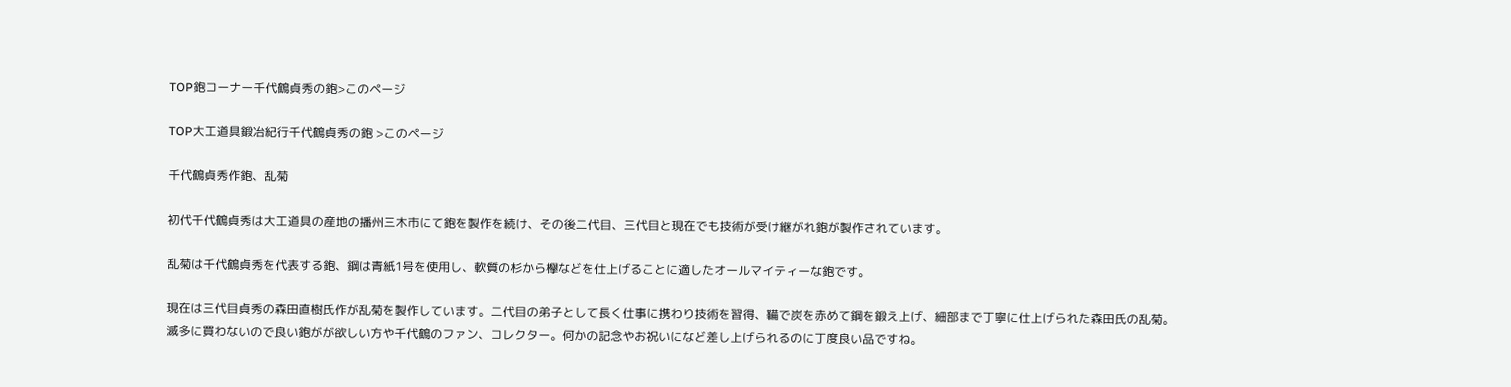TOP鉋コーナー千代鶴貞秀の鉋>このページ

TOP大工道具鍛冶紀行千代鶴貞秀の鉋 >このページ

千代鶴貞秀作鉋、乱菊

初代千代鶴貞秀は大工道具の産地の播州三木市にて鉋を製作を続け、その後二代目、三代目と現在でも技術が受け継がれ鉋が製作されています。

乱菊は千代鶴貞秀を代表する鉋、鋼は青紙1号を使用し、軟質の杉から欅などを仕上げることに適したオールマイティーな鉋です。

現在は三代目貞秀の森田直樹氏作が乱菊を製作しています。二代目の弟子として長く仕事に携わり技術を習得、鞴で炭を赤めて鋼を鍛え上げ、細部まで丁寧に仕上げられた森田氏の乱菊。
滅多に買わないので良い鉋がが欲しい方や千代鶴のファン、コレクター。何かの記念やお祝いになど差し上げられるのに丁度良い品ですね。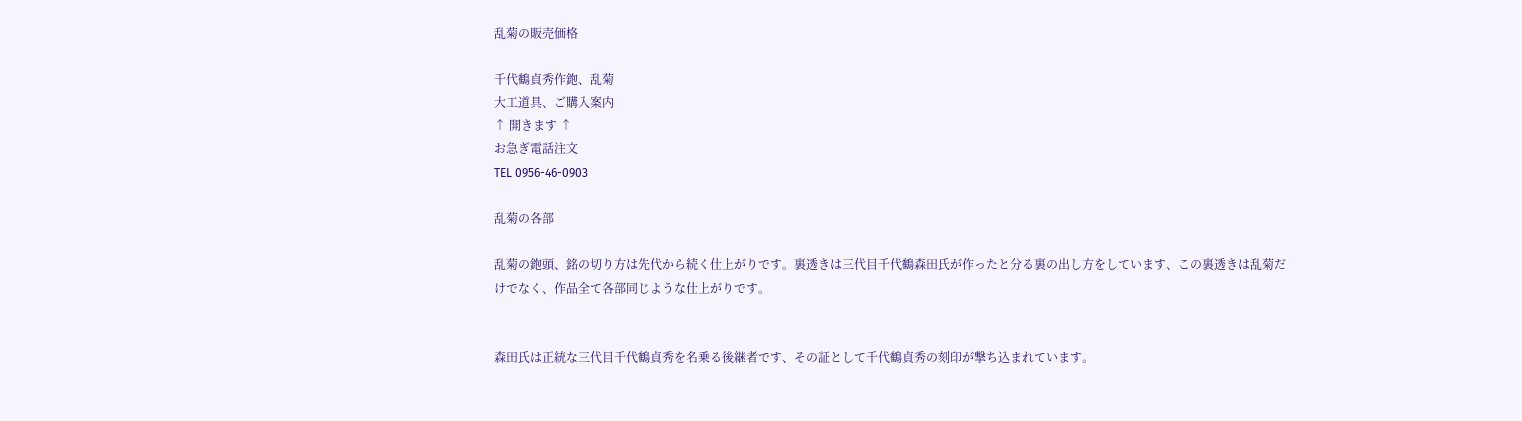乱菊の販売価格

千代鶴貞秀作鉋、乱菊
大工道具、ご購入案内
↑ 開きます ↑
お急ぎ電話注文
TEL 0956-46-0903

乱菊の各部

乱菊の鉋頭、銘の切り方は先代から続く仕上がりです。裏透きは三代目千代鶴森田氏が作ったと分る裏の出し方をしています、この裏透きは乱菊だけでなく、作品全て各部同じような仕上がりです。


森田氏は正統な三代目千代鶴貞秀を名乗る後継者です、その証として千代鶴貞秀の刻印が撃ち込まれています。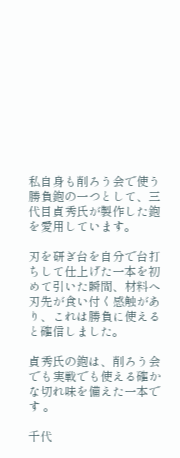私自身も削ろう会で使う勝負鉋の一つとして、三代目貞秀氏が製作した鉋を愛用しています。

刃を研ぎ台を自分で台打ちして仕上げた一本を初めて引いた瞬間、材料へ刃先が食い付く感触があり、これは勝負に使えると確信しました。

貞秀氏の鉋は、削ろう会でも実戦でも使える確かな切れ味を備えた一本です 。

千代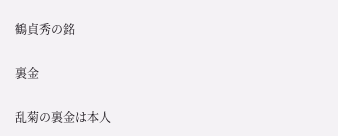鶴貞秀の銘

裏金

乱菊の裏金は本人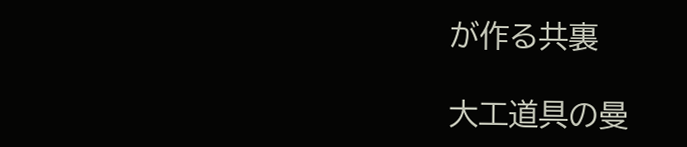が作る共裏

大工道具の曼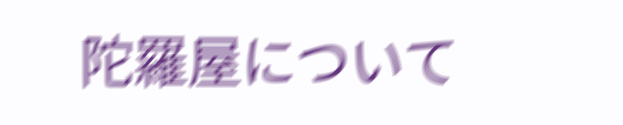陀羅屋について